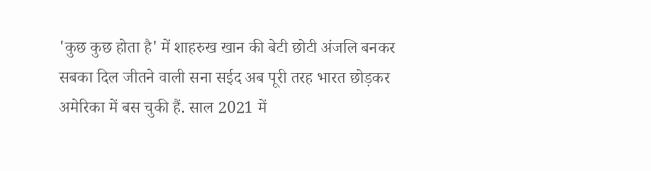'कुछ कुछ होता है' में शाहरुख खान की बेटी छोटी अंजलि बनकर सबका दिल जीतने वाली सना सईद अब पूरी तरह भारत छोड़कर अमेरिका में बस चुकी हैं. साल 2021 में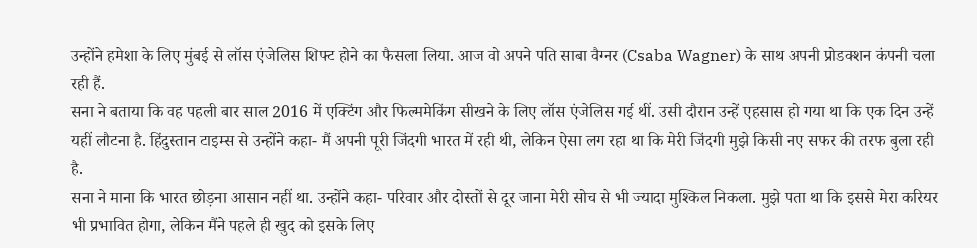उन्होंने हमेशा के लिए मुंबई से लॉस एंजेलिस शिफ्ट होने का फैसला लिया. आज वो अपने पति साबा वैग्नर (Csaba Wagner) के साथ अपनी प्रोडक्शन कंपनी चला रही हैं.
सना ने बताया कि वह पहली बार साल 2016 में एक्टिंग और फिल्ममेकिंग सीखने के लिए लॉस एंजेलिस गई थीं. उसी दौरान उन्हें एहसास हो गया था कि एक दिन उन्हें यहीं लौटना है. हिंदुस्तान टाइम्स से उन्होंने कहा- मैं अपनी पूरी जिंदगी भारत में रही थी, लेकिन ऐसा लग रहा था कि मेरी जिंदगी मुझे किसी नए सफर की तरफ बुला रही है.
सना ने माना कि भारत छोड़ना आसान नहीं था. उन्होंने कहा- परिवार और दोस्तों से दूर जाना मेरी सोच से भी ज्यादा मुश्किल निकला. मुझे पता था कि इससे मेरा करियर भी प्रभावित होगा, लेकिन मैंने पहले ही खुद को इसके लिए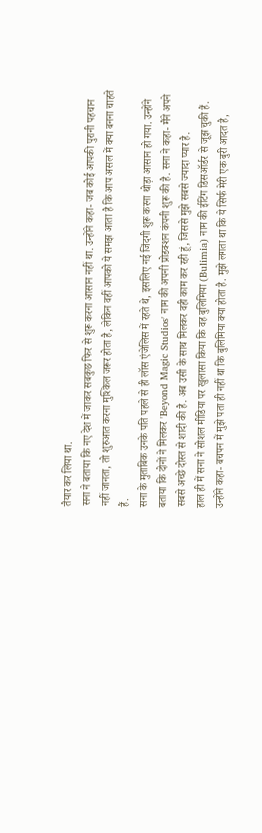तैयार कर लिया था.
सना ने बताया कि नए देश में जाकर सबकुछ फिर से शुरू करना आसान नहीं था. उन्होंने कहा- जब कोई आपकी पुरानी पहचान नहीं जानता, तो शुरुआत करना मुश्किल जरूर होता है, लेकिन वहीं आपको ये समझ आता है कि आप असल में क्या बनना चाहते हैं.
सना के मुताबिक उनके पति पहले से ही लॉस एंजेलिस में रहते थे, इसलिए नई जिंदगी शुरू करना थोड़ा आसान हो गया. उन्होंने बताया कि दोनों ने मिलकर 'Beyond Magic Studios' नाम की अपनी प्रोडक्शन कंपनी शुरू की है. सना ने कहा- मैंने अपने सबसे अच्छे दोस्त से शादी की है. अब उसी के साथ मिलकर वही काम कर रही हूं, जिससे मुझे सबसे ज्यादा प्यार है.
हाल ही में सना ने सोशल मीडिया पर खुलासा किया कि वह बुलिमिया (Bulimia) नाम की ईटिंग डिसऑर्डर से जूझ चुकी हैं. उन्होंने कहा- बचपन में मुझे पता ही नहीं था कि बुलिमिया क्या होता है. मुझे लगता था कि ये सिर्फ मेरी एक बुरी आदत है,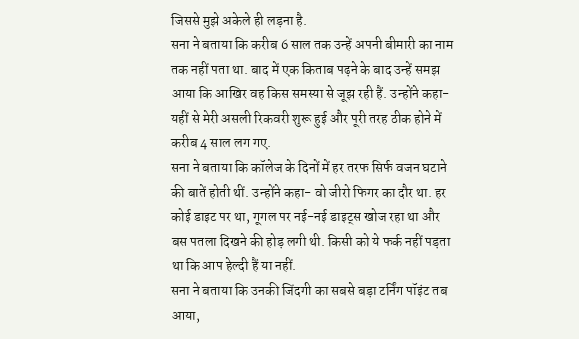जिससे मुझे अकेले ही लड़ना है.
सना ने बताया कि करीब 6 साल तक उन्हें अपनी बीमारी का नाम तक नहीं पता था. बाद में एक किताब पढ़ने के बाद उन्हें समझ आया कि आखिर वह किस समस्या से जूझ रही हैं. उन्होंने कहा- यहीं से मेरी असली रिकवरी शुरू हुई और पूरी तरह ठीक होने में करीब 4 साल लग गए.
सना ने बताया कि कॉलेज के दिनों में हर तरफ सिर्फ वजन घटाने की बातें होती थीं. उन्होंने कहा- वो जीरो फिगर का दौर था. हर कोई डाइट पर था, गूगल पर नई-नई डाइट्स खोज रहा था और बस पतला दिखने की होड़ लगी थी. किसी को ये फर्क नहीं पड़ता था कि आप हेल्दी हैं या नहीं.
सना ने बताया कि उनकी जिंदगी का सबसे बड़ा टर्निंग पॉइंट तब आया,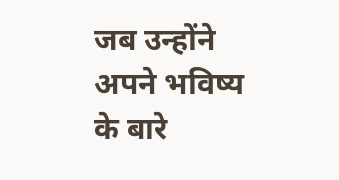जब उन्होंने अपने भविष्य के बारे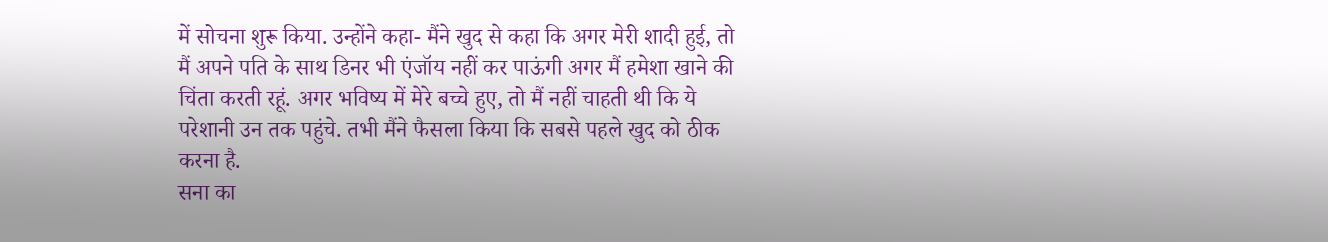में सोचना शुरू किया. उन्होंने कहा- मैंने खुद से कहा कि अगर मेरी शादी हुई, तो मैं अपने पति के साथ डिनर भी एंजॉय नहीं कर पाऊंगी अगर मैं हमेशा खाने की चिंता करती रहूं. अगर भविष्य में मेरे बच्चे हुए, तो मैं नहीं चाहती थी कि ये परेशानी उन तक पहुंचे. तभी मैंने फैसला किया कि सबसे पहले खुद को ठीक करना है.
सना का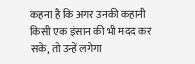कहना है कि अगर उनकी कहानी किसी एक इंसान की भी मदद कर सके, तो उन्हें लगेगा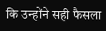कि उन्होंने सही फैसला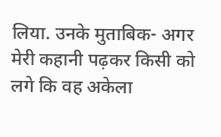लिया. उनके मुताबिक- अगर मेरी कहानी पढ़कर किसी को लगे कि वह अकेला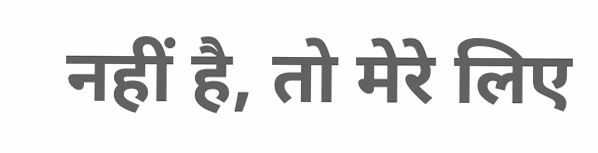नहीं है, तो मेरे लिए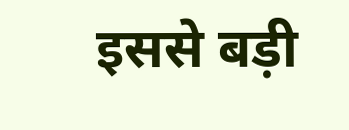इससे बड़ी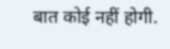बात कोई नहीं होगी.